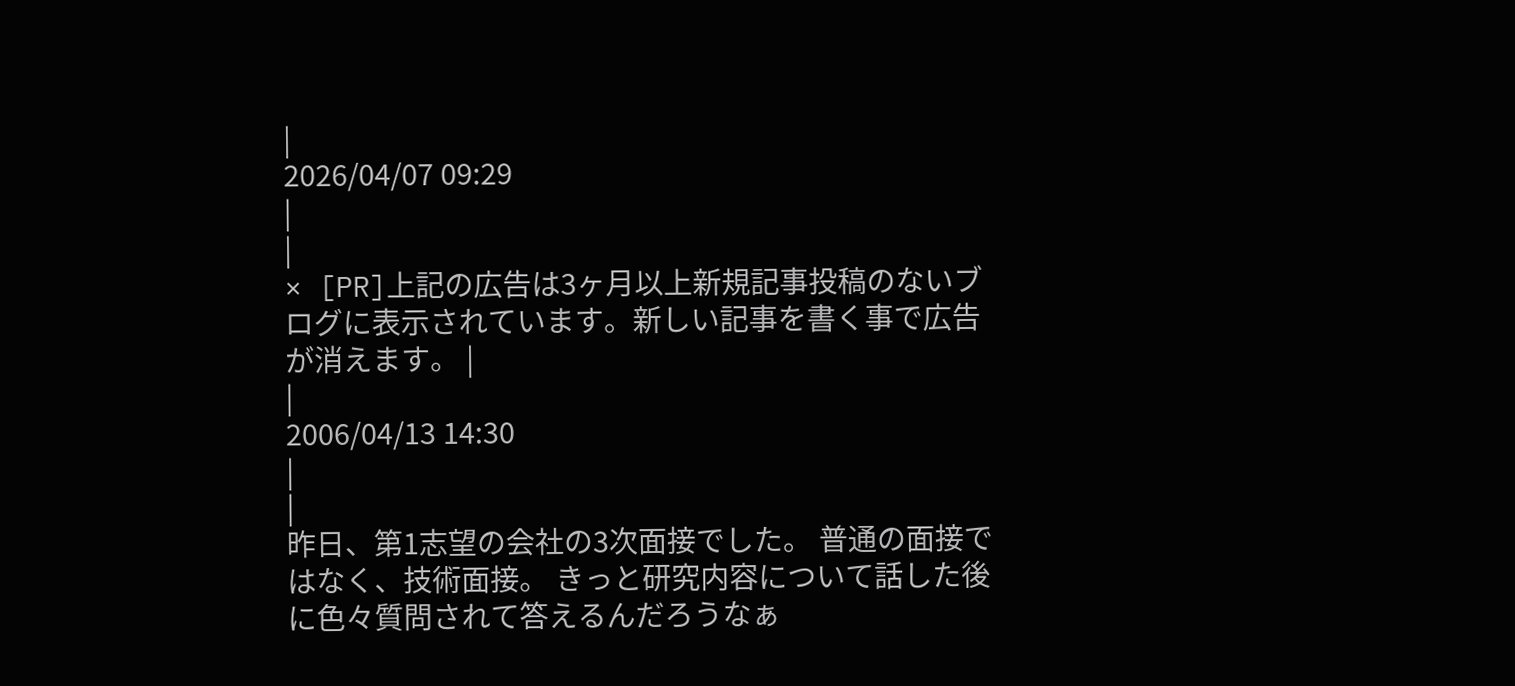|
2026/04/07 09:29
|
|
× [PR]上記の広告は3ヶ月以上新規記事投稿のないブログに表示されています。新しい記事を書く事で広告が消えます。 |
|
2006/04/13 14:30
|
|
昨日、第1志望の会社の3次面接でした。 普通の面接ではなく、技術面接。 きっと研究内容について話した後に色々質問されて答えるんだろうなぁ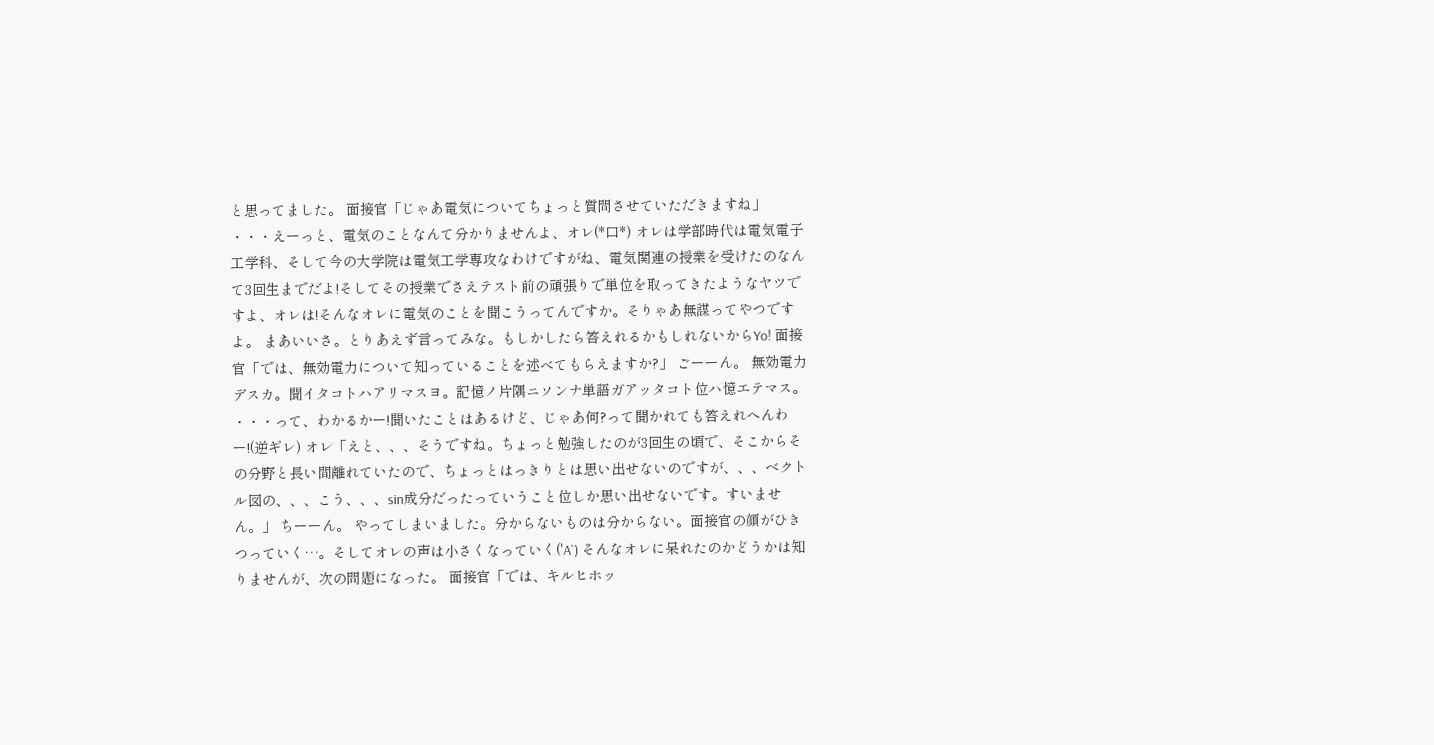と思ってました。 面接官「じゃあ電気についてちょっと質問させていただきますね」 ・・・えーっと、電気のことなんて分かりませんよ、オレ(*口*) オレは学部時代は電気電子工学科、そして今の大学院は電気工学専攻なわけですがね、電気関連の授業を受けたのなんて3回生までだよ!そしてその授業でさえテスト前の頑張りで単位を取ってきたようなヤツですよ、オレは!そんなオレに電気のことを聞こうってんですか。そりゃあ無謀ってやつですよ。 まあいいさ。とりあえず言ってみな。もしかしたら答えれるかもしれないからYo! 面接官「では、無効電力について知っていることを述べてもらえますか?」 ごーーん。 無効電力デスカ。聞イタコトハアリマスヨ。記憶ノ片隅ニソンナ単語ガアッタコト位ハ憶エテマス。 ・・・って、わかるかー!聞いたことはあるけど、じゃあ何?って聞かれても答えれへんわー!(逆ギレ) オレ「えと、、、そうですね。ちょっと勉強したのが3回生の頃で、そこからその分野と長い間離れていたので、ちょっとはっきりとは思い出せないのですが、、、ベクトル図の、、、こう、、、sin成分だったっていうこと位しか思い出せないです。すいません。」 ちーーん。 やってしまいました。分からないものは分からない。面接官の顔がひきつっていく…。そしてオレの声は小さくなっていく('A`) そんなオレに呆れたのかどうかは知りませんが、次の問題になった。 面接官「では、キルヒホッ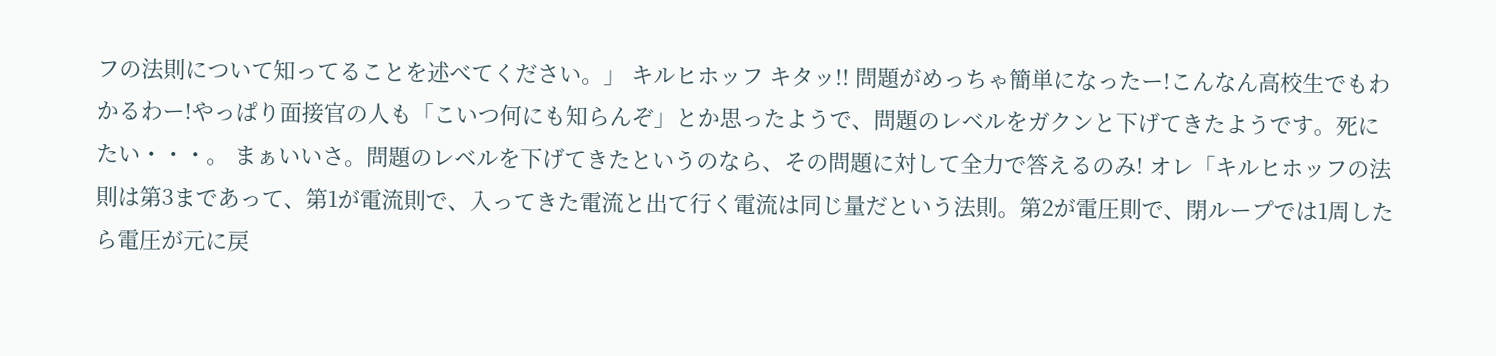フの法則について知ってることを述べてください。」 キルヒホッフ キタッ!! 問題がめっちゃ簡単になったー!こんなん高校生でもわかるわー!やっぱり面接官の人も「こいつ何にも知らんぞ」とか思ったようで、問題のレベルをガクンと下げてきたようです。死にたい・・・。 まぁいいさ。問題のレベルを下げてきたというのなら、その問題に対して全力で答えるのみ! オレ「キルヒホッフの法則は第3まであって、第1が電流則で、入ってきた電流と出て行く電流は同じ量だという法則。第2が電圧則で、閉ループでは1周したら電圧が元に戻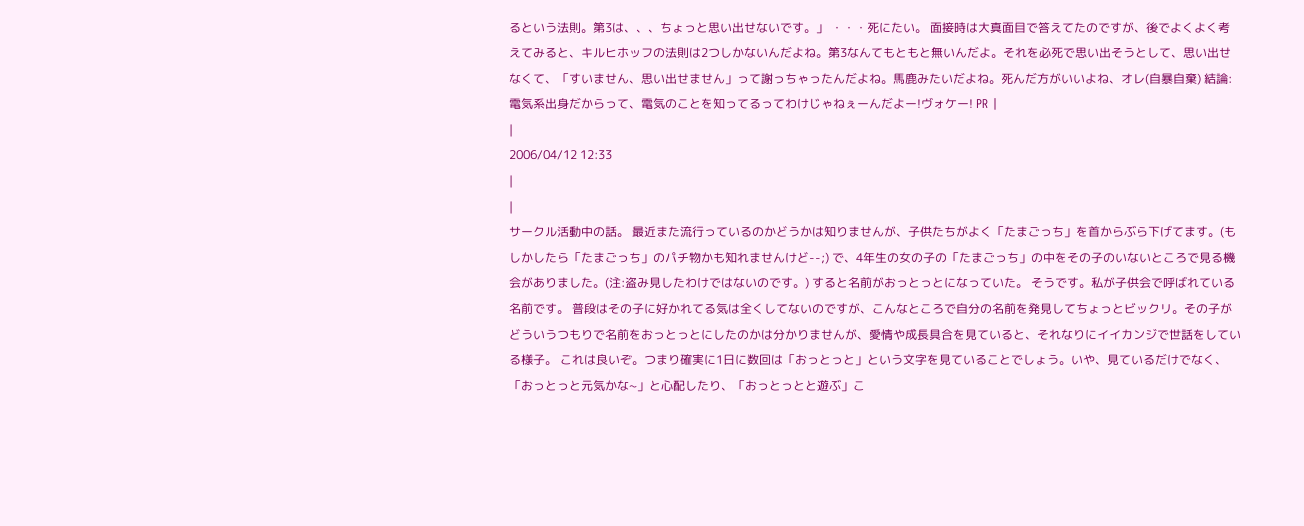るという法則。第3は、、、ちょっと思い出せないです。」 ・・・死にたい。 面接時は大真面目で答えてたのですが、後でよくよく考えてみると、キルヒホッフの法則は2つしかないんだよね。第3なんてもともと無いんだよ。それを必死で思い出そうとして、思い出せなくて、「すいません、思い出せません」って謝っちゃったんだよね。馬鹿みたいだよね。死んだ方がいいよね、オレ(自暴自棄) 結論: 電気系出身だからって、電気のことを知ってるってわけじゃねぇーんだよー!ヴォケー! PR |
|
2006/04/12 12:33
|
|
サークル活動中の話。 最近また流行っているのかどうかは知りませんが、子供たちがよく「たまごっち」を首からぶら下げてます。(もしかしたら「たまごっち」のパチ物かも知れませんけど--;) で、4年生の女の子の「たまごっち」の中をその子のいないところで見る機会がありました。(注:盗み見したわけではないのです。) すると名前がおっとっとになっていた。 そうです。私が子供会で呼ばれている名前です。 普段はその子に好かれてる気は全くしてないのですが、こんなところで自分の名前を発見してちょっとビックリ。その子がどういうつもりで名前をおっとっとにしたのかは分かりませんが、愛情や成長具合を見ていると、それなりにイイカンジで世話をしている様子。 これは良いぞ。つまり確実に1日に数回は「おっとっと」という文字を見ていることでしょう。いや、見ているだけでなく、「おっとっと元気かな~」と心配したり、「おっとっとと遊ぶ」こ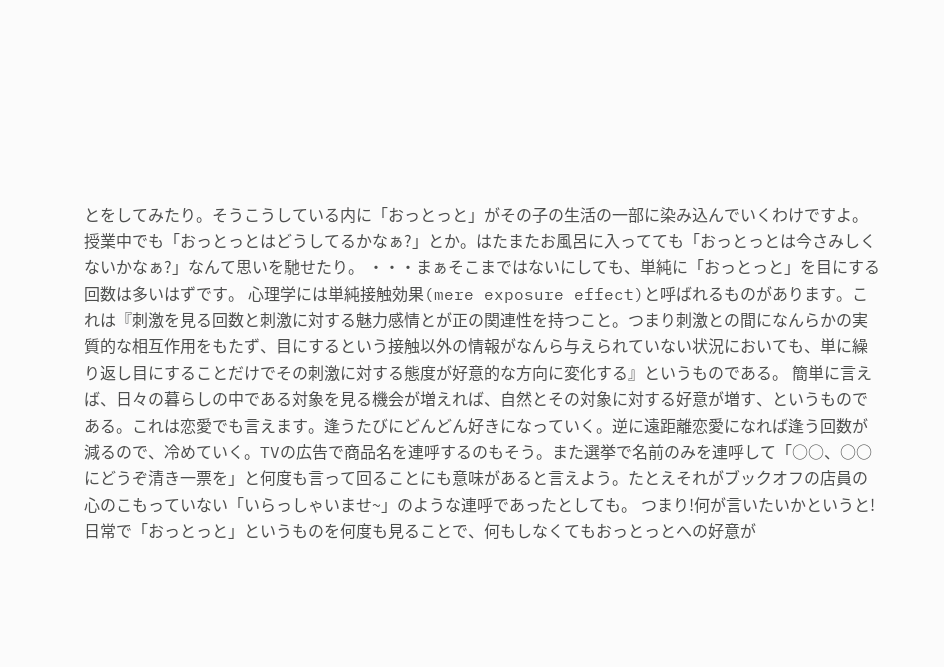とをしてみたり。そうこうしている内に「おっとっと」がその子の生活の一部に染み込んでいくわけですよ。授業中でも「おっとっとはどうしてるかなぁ?」とか。はたまたお風呂に入ってても「おっとっとは今さみしくないかなぁ?」なんて思いを馳せたり。 ・・・まぁそこまではないにしても、単純に「おっとっと」を目にする回数は多いはずです。 心理学には単純接触効果(mere exposure effect)と呼ばれるものがあります。これは『刺激を見る回数と刺激に対する魅力感情とが正の関連性を持つこと。つまり刺激との間になんらかの実質的な相互作用をもたず、目にするという接触以外の情報がなんら与えられていない状況においても、単に繰り返し目にすることだけでその刺激に対する態度が好意的な方向に変化する』というものである。 簡単に言えば、日々の暮らしの中である対象を見る機会が増えれば、自然とその対象に対する好意が増す、というものである。これは恋愛でも言えます。逢うたびにどんどん好きになっていく。逆に遠距離恋愛になれば逢う回数が減るので、冷めていく。TVの広告で商品名を連呼するのもそう。また選挙で名前のみを連呼して「○○、○○にどうぞ清き一票を」と何度も言って回ることにも意味があると言えよう。たとえそれがブックオフの店員の心のこもっていない「いらっしゃいませ~」のような連呼であったとしても。 つまり!何が言いたいかというと!日常で「おっとっと」というものを何度も見ることで、何もしなくてもおっとっとへの好意が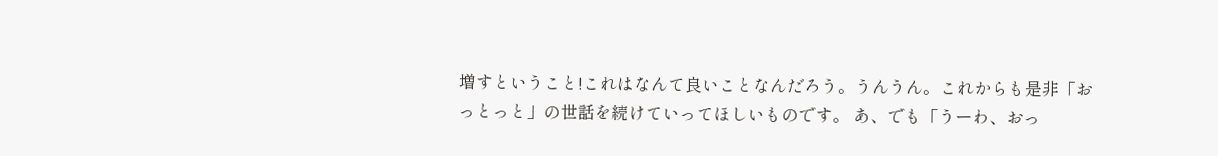増すということ!これはなんて良いことなんだろう。うんうん。これからも是非「おっとっと」の世話を続けていってほしいものです。 あ、でも「うーわ、おっ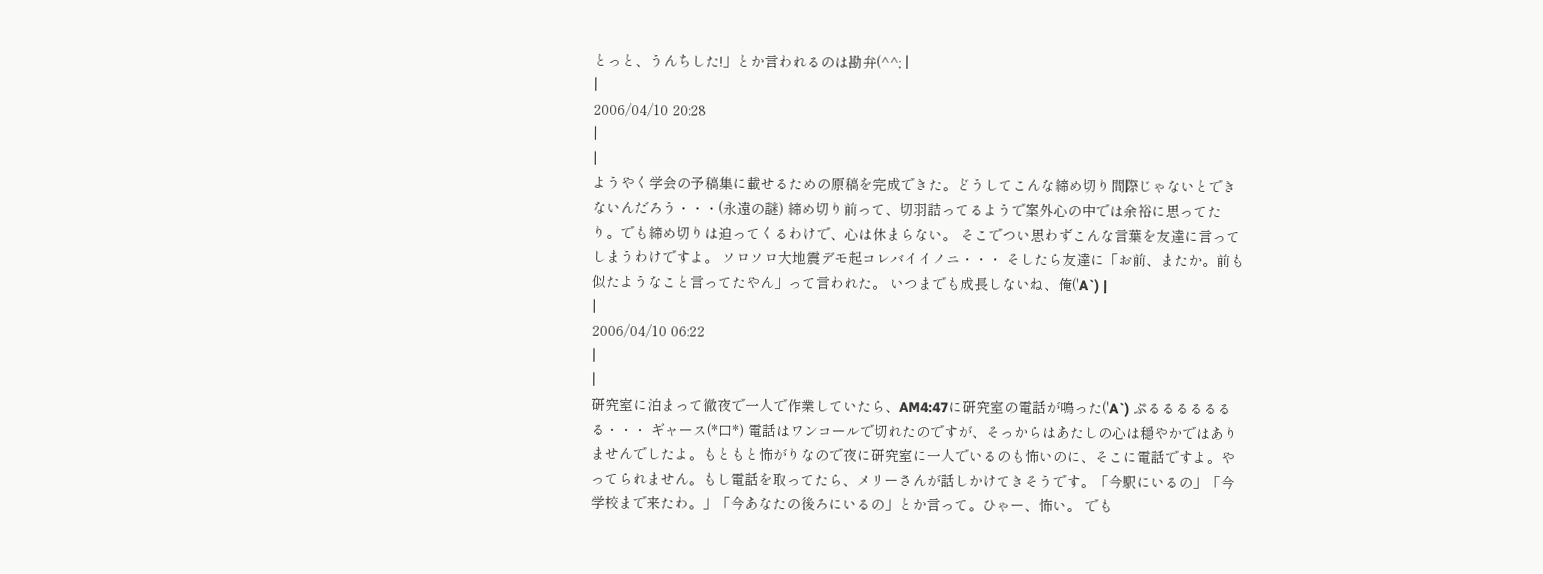とっと、うんちした!」とか言われるのは勘弁(^^; |
|
2006/04/10 20:28
|
|
ようやく学会の予稿集に載せるための原稿を完成できた。どうしてこんな締め切り間際じゃないとできないんだろう・・・(永遠の謎) 締め切り前って、切羽詰ってるようで案外心の中では余裕に思ってたり。でも締め切りは迫ってくるわけで、心は休まらない。 そこでつい思わずこんな言葉を友達に言ってしまうわけですよ。 ソロソロ大地震デモ起コレバイイノニ・・・ そしたら友達に「お前、またか。前も似たようなこと言ってたやん」って言われた。 いつまでも成長しないね、俺('A`) |
|
2006/04/10 06:22
|
|
研究室に泊まって徹夜で一人で作業していたら、AM4:47に研究室の電話が鳴った('A`) ぷるるるるるるる・・・ ギャース(*口*) 電話はワンコールで切れたのですが、そっからはあたしの心は穏やかではありませんでしたよ。もともと怖がりなので夜に研究室に一人でいるのも怖いのに、そこに電話ですよ。やってられません。もし電話を取ってたら、メリーさんが話しかけてきそうです。「今駅にいるの」「今学校まで来たわ。」「今あなたの後ろにいるの」とか言って。ひゃー、怖い。 でも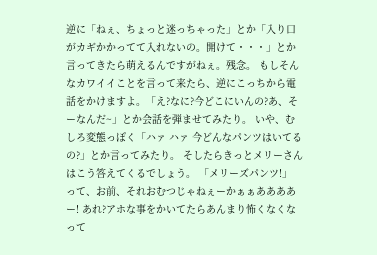逆に「ねぇ、ちょっと迷っちゃった」とか「入り口がカギかかってて入れないの。開けて・・・」とか言ってきたら萌えるんですがねぇ。残念。 もしそんなカワイイことを言って来たら、逆にこっちから電話をかけますよ。「え?なに?今どこにいんの?あ、そーなんだ~」とか会話を弾ませてみたり。 いや、むしろ変態っぽく「ハァ ハァ 今どんなパンツはいてるの?」とか言ってみたり。 そしたらきっとメリーさんはこう答えてくるでしょう。 「メリーズパンツ!」 って、お前、それおむつじゃねぇーかぁぁああああー! あれ?アホな事をかいてたらあんまり怖くなくなって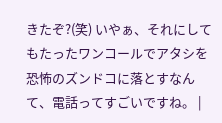きたぞ?(笑) いやぁ、それにしてもたったワンコールでアタシを恐怖のズンドコに落とすなんて、電話ってすごいですね。 |